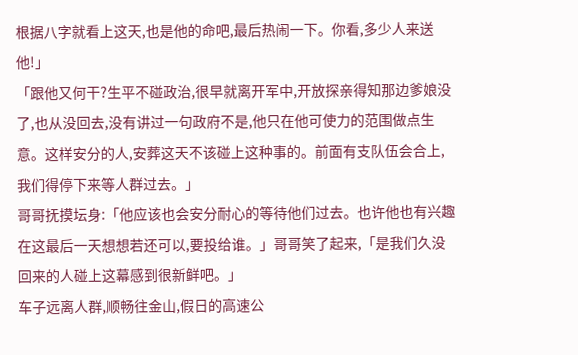根据八字就看上这天,也是他的命吧,最后热闹一下。你看,多少人来送他!」
「跟他又何干?生平不碰政治,很早就离开军中,开放探亲得知那边爹娘没了,也从没回去,没有讲过一句政府不是,他只在他可使力的范围做点生意。这样安分的人,安葬这天不该碰上这种事的。前面有支队伍会合上,我们得停下来等人群过去。」
哥哥抚摸坛身:「他应该也会安分耐心的等待他们过去。也许他也有兴趣在这最后一天想想若还可以,要投给谁。」哥哥笑了起来,「是我们久没回来的人碰上这幕感到很新鲜吧。」
车子远离人群,顺畅往金山,假日的高速公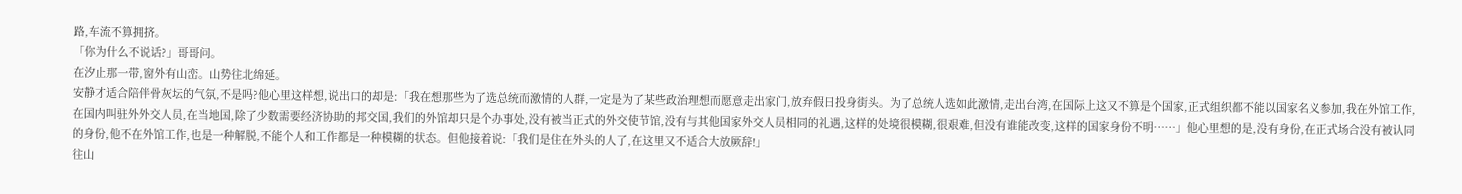路,车流不算拥挤。
「你为什么不说话?」哥哥问。
在汐止那一带,窗外有山峦。山势往北绵延。
安静才适合陪伴骨灰坛的气氛,不是吗?他心里这样想,说出口的却是:「我在想那些为了选总统而激情的人群,一定是为了某些政治理想而愿意走出家门,放弃假日投身街头。为了总统人选如此激情,走出台湾,在国际上这又不算是个国家,正式组织都不能以国家名义参加,我在外馆工作,在国内叫驻外外交人员,在当地国,除了少数需要经济协助的邦交国,我们的外馆却只是个办事处,没有被当正式的外交使节馆,没有与其他国家外交人员相同的礼遇,这样的处境很模糊,很艰难,但没有谁能改变,这样的国家身份不明……」他心里想的是,没有身份,在正式场合没有被认同的身份,他不在外馆工作,也是一种解脱,不能个人和工作都是一种模糊的状态。但他接着说:「我们是住在外头的人了,在这里又不适合大放厥辞!」
往山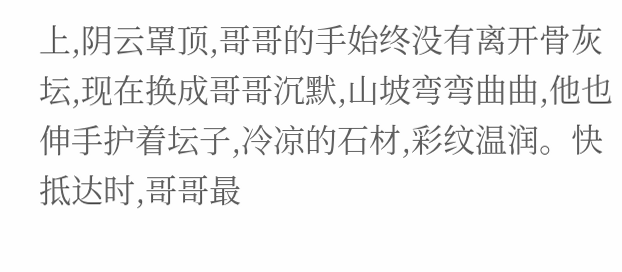上,阴云罩顶,哥哥的手始终没有离开骨灰坛,现在换成哥哥沉默,山坡弯弯曲曲,他也伸手护着坛子,冷凉的石材,彩纹温润。快抵达时,哥哥最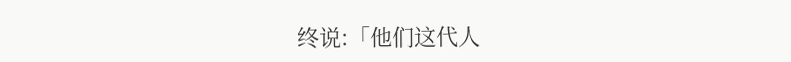终说:「他们这代人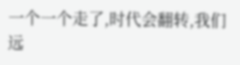一个一个走了,时代会翻转,我们远